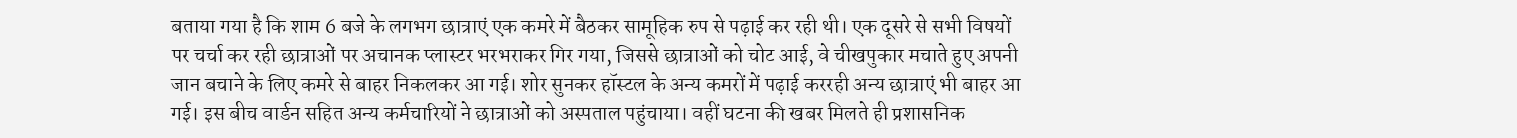बताया गया है कि शाम 6 बजे के लगभग छात्राएं एक कमरे में बैठकर सामूहिक रुप से पढ़ाई कर रही थी। एक दूसरे से सभी विषयों पर चर्चा कर रही छात्राओं पर अचानक प्लास्टर भरभराकर गिर गया, जिससे छात्राओं को चोट आई, वे चीखपुकार मचाते हुए अपनी जान बचाने के लिए कमरे से बाहर निकलकर आ गई। शोर सुनकर हॉस्टल के अन्य कमरों में पढ़ाई कररही अन्य छात्राएं भी बाहर आ गई। इस बीच वार्डन सहित अन्य कर्मचारियों ने छात्राओं को अस्पताल पहुंचाया। वहीं घटना की खबर मिलते ही प्रशासनिक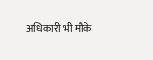अधिकारी भी मौके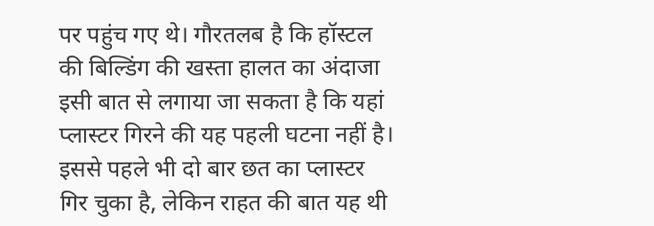पर पहुंच गए थे। गौरतलब है कि हॉस्टल की बिल्डिंग की खस्ता हालत का अंदाजा इसी बात से लगाया जा सकता है कि यहां प्लास्टर गिरने की यह पहली घटना नहीं है। इससे पहले भी दो बार छत का प्लास्टर गिर चुका है, लेकिन राहत की बात यह थी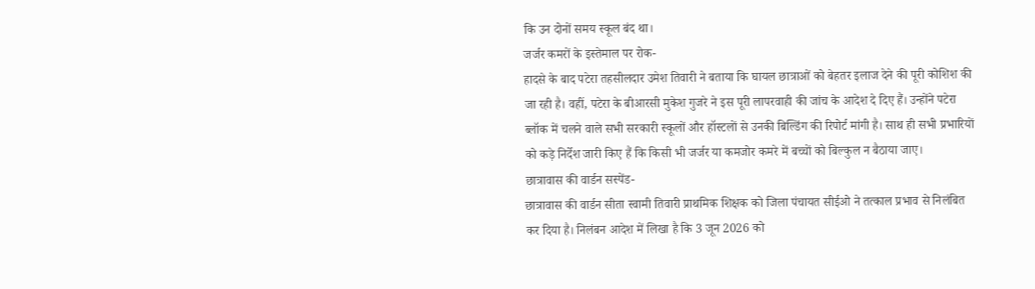कि उन दोनों समय स्कूल बंद था।
जर्जर कमरों के इस्तेमाल पर रोक-
हादसे के बाद पटेरा तहसीलदार उमेश तिवारी ने बताया कि घायल छात्राओं को बेहतर इलाज देने की पूरी कोशिश की जा रही है। वहीं, पटेरा के बीआरसी मुकेश गुजरे ने इस पूरी लापरवाही की जांच के आदेश दे दिए हैं। उन्होंने पटेरा ब्लॉक में चलने वाले सभी सरकारी स्कूलों और हॉस्टलों से उनकी बिल्डिंग की रिपोर्ट मांगी है। साथ ही सभी प्रभारियों को कड़े निर्देश जारी किए हैं कि किसी भी जर्जर या कमजोर कमरे में बच्चों को बिल्कुल न बैठाया जाए।
छात्रावास की वार्डन सस्पेंड-
छात्रावास की वार्डन सीता स्वामी तिवारी प्राथमिक शिक्षक को जिला पंचायत सीईओ ने तत्काल प्रभाव से निलंबित कर दिया है। निलंबन आदेश में लिखा है कि 3 जून 2026 को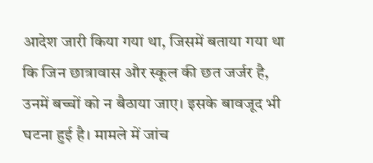आदेश जारी किया गया था, जिसमें बताया गया था कि जिन छात्रावास और स्कूल की छत जर्जर है, उनमें बच्चों को न बैठाया जाए। इसके बावजूद भी घटना हुई है। मामले में जांच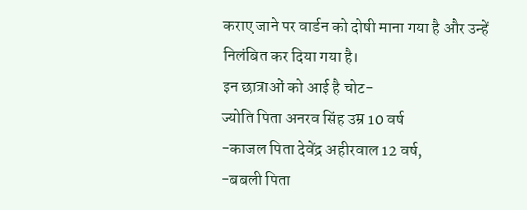कराए जाने पर वार्डन को दोषी माना गया है और उन्हें निलंबित कर दिया गया है।
इन छात्राओं को आई है चोट-
ज्योति पिता अनरव सिंह उम्र 10 वर्ष
-काजल पिता देवेंद्र अहीरवाल 12 वर्ष,
-बबली पिता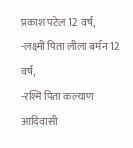प्रकाश पटेल 12 वर्ष,
-लक्ष्मी पिता लीला बर्मन 12 वर्ष,
-रश्मि पिता कल्याण आदिवासी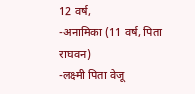12 वर्ष,
-अनामिका (11 वर्ष, पिता राघवन)
-लक्ष्मी पिता वेजू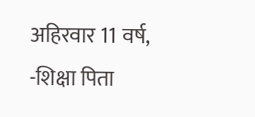अहिरवार 11 वर्ष,
-शिक्षा पिता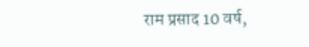राम प्रसाद 10 वर्ष,